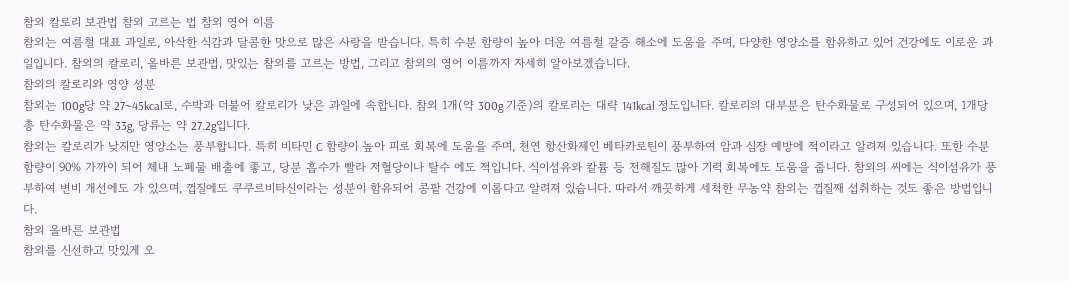참외 칼로리 보관법 참외 고르는 법 참외 영어 이름
참외는 여름철 대표 과일로, 아삭한 식감과 달콤한 맛으로 많은 사랑을 받습니다. 특히 수분 함량이 높아 더운 여름철 갈증 해소에 도움을 주며, 다양한 영양소를 함유하고 있어 건강에도 이로운 과일입니다. 참외의 칼로리, 올바른 보관법, 맛있는 참외를 고르는 방법, 그리고 참외의 영어 이름까지 자세히 알아보겠습니다.
참외의 칼로리와 영양 성분
참외는 100g당 약 27~45kcal로, 수박과 더불어 칼로리가 낮은 과일에 속합니다. 참외 1개(약 300g 기준)의 칼로리는 대략 141kcal 정도입니다. 칼로리의 대부분은 탄수화물로 구성되어 있으며, 1개당 총 탄수화물은 약 33g, 당류는 약 27.2g입니다.
참외는 칼로리가 낮지만 영양소는 풍부합니다. 특히 비타민 C 함량이 높아 피로 회복에 도움을 주며, 천연 항산화제인 베타카로틴이 풍부하여 암과 심장 예방에 적이라고 알려져 있습니다. 또한 수분 함량이 90% 가까이 되어 체내 노폐물 배출에 좋고, 당분 흡수가 빨라 저혈당이나 탈수 에도 적입니다. 식이섬유와 칼륨 등 전해질도 많아 기력 회복에도 도움을 줍니다. 참외의 씨에는 식이섬유가 풍부하여 변비 개선에도 가 있으며, 껍질에도 쿠쿠르비타신이라는 성분이 함유되어 콩팥 건강에 이롭다고 알려져 있습니다. 따라서 깨끗하게 세척한 무농약 참외는 껍질째 섭취하는 것도 좋은 방법입니다.
참외 올바른 보관법
참외를 신선하고 맛있게 오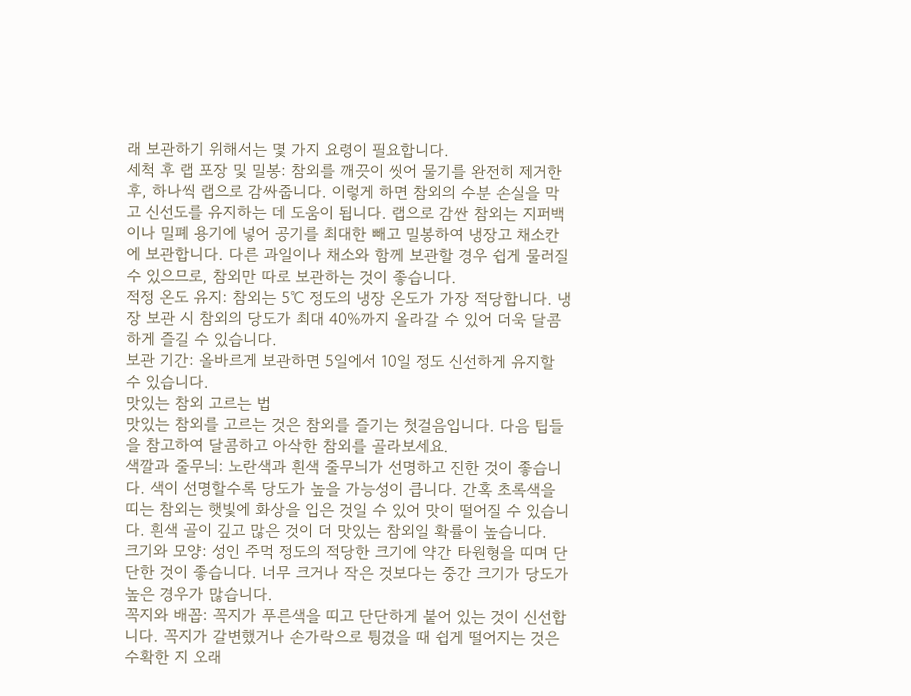래 보관하기 위해서는 몇 가지 요령이 필요합니다.
세척 후 랩 포장 및 밀봉: 참외를 깨끗이 씻어 물기를 완전히 제거한 후, 하나씩 랩으로 감싸줍니다. 이렇게 하면 참외의 수분 손실을 막고 신선도를 유지하는 데 도움이 됩니다. 랩으로 감싼 참외는 지퍼백이나 밀폐 용기에 넣어 공기를 최대한 빼고 밀봉하여 냉장고 채소칸에 보관합니다. 다른 과일이나 채소와 함께 보관할 경우 쉽게 물러질 수 있으므로, 참외만 따로 보관하는 것이 좋습니다.
적정 온도 유지: 참외는 5℃ 정도의 냉장 온도가 가장 적당합니다. 냉장 보관 시 참외의 당도가 최대 40%까지 올라갈 수 있어 더욱 달콤하게 즐길 수 있습니다.
보관 기간: 올바르게 보관하면 5일에서 10일 정도 신선하게 유지할 수 있습니다.
맛있는 참외 고르는 법
맛있는 참외를 고르는 것은 참외를 즐기는 첫걸음입니다. 다음 팁들을 참고하여 달콤하고 아삭한 참외를 골라보세요.
색깔과 줄무늬: 노란색과 흰색 줄무늬가 선명하고 진한 것이 좋습니다. 색이 선명할수록 당도가 높을 가능성이 큽니다. 간혹 초록색을 띠는 참외는 햇빛에 화상을 입은 것일 수 있어 맛이 떨어질 수 있습니다. 흰색 골이 깊고 많은 것이 더 맛있는 참외일 확률이 높습니다.
크기와 모양: 성인 주먹 정도의 적당한 크기에 약간 타원형을 띠며 단단한 것이 좋습니다. 너무 크거나 작은 것보다는 중간 크기가 당도가 높은 경우가 많습니다.
꼭지와 배꼽: 꼭지가 푸른색을 띠고 단단하게 붙어 있는 것이 신선합니다. 꼭지가 갈변했거나 손가락으로 튕겼을 때 쉽게 떨어지는 것은 수확한 지 오래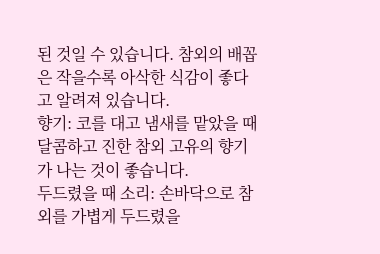된 것일 수 있습니다. 참외의 배꼽은 작을수록 아삭한 식감이 좋다고 알려져 있습니다.
향기: 코를 대고 냄새를 맡았을 때 달콤하고 진한 참외 고유의 향기가 나는 것이 좋습니다.
두드렸을 때 소리: 손바닥으로 참외를 가볍게 두드렸을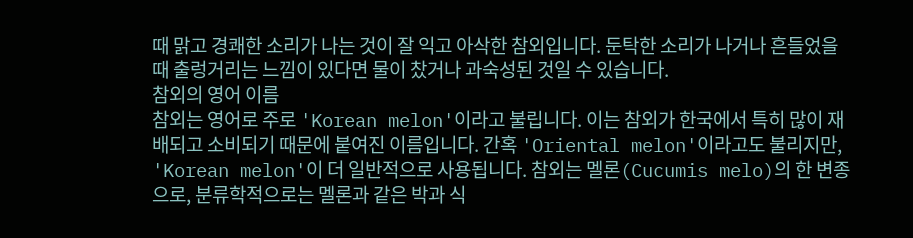때 맑고 경쾌한 소리가 나는 것이 잘 익고 아삭한 참외입니다. 둔탁한 소리가 나거나 흔들었을 때 출렁거리는 느낌이 있다면 물이 찼거나 과숙성된 것일 수 있습니다.
참외의 영어 이름
참외는 영어로 주로 'Korean melon'이라고 불립니다. 이는 참외가 한국에서 특히 많이 재배되고 소비되기 때문에 붙여진 이름입니다. 간혹 'Oriental melon'이라고도 불리지만, 'Korean melon'이 더 일반적으로 사용됩니다. 참외는 멜론(Cucumis melo)의 한 변종으로, 분류학적으로는 멜론과 같은 박과 식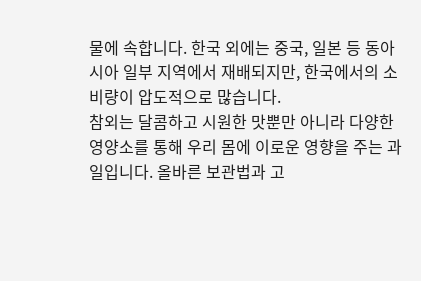물에 속합니다. 한국 외에는 중국, 일본 등 동아시아 일부 지역에서 재배되지만, 한국에서의 소비량이 압도적으로 많습니다.
참외는 달콤하고 시원한 맛뿐만 아니라 다양한 영양소를 통해 우리 몸에 이로운 영향을 주는 과일입니다. 올바른 보관법과 고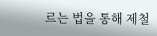르는 법을 통해 제철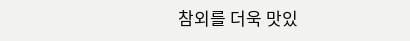참외를 더욱 맛있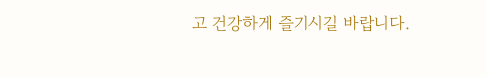고 건강하게 즐기시길 바랍니다.